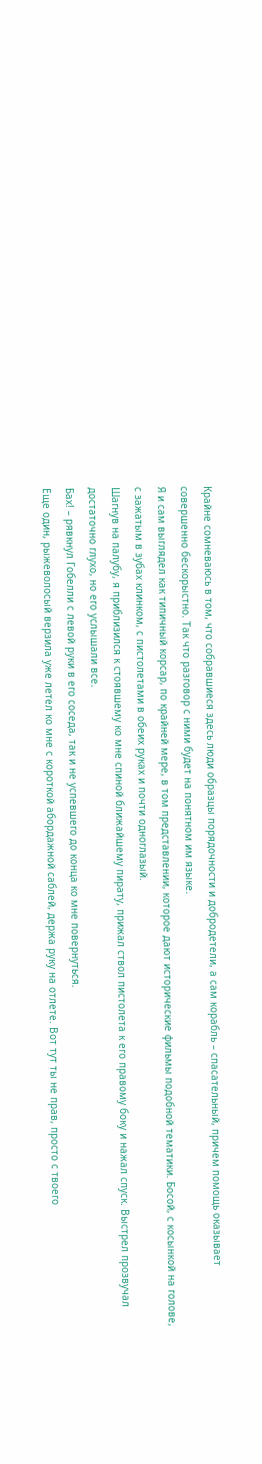Крайне сомневаюсь в том, что собравшиеся здесь люди образцы порядочности и добродетели, а сам корабль – спасательный, причем помощь оказывает совершенно бескорыстно. Так что разговор с ними будет на понятном им языке.
Я и сам выглядел как типичный корсар, по крайней мере, в том представлении, которое дают исторические фильмы подобной тематики. Босой, с косынкой на голове, с зажатым в зубах клинком, с пистолетами в обеих руках и почти одноглазый.
Шагнув на палубу, я приблизился к стоявшему ко мне спиной ближайшему пирату, прижал ствол пистолета к его правому боку и нажал спуск. Выстрел прозвучал достаточно глухо, но его услышали все.
Бах! – рявкнул Гобелли с левой руки в его соседа, так и не успевшего до конца ко мне повернуться.
Еще один, рыжеволосый верзила уже летел ко мне с короткой абордажной саблей, держа руку на отлете. Вот тут ты не прав, просто с твоего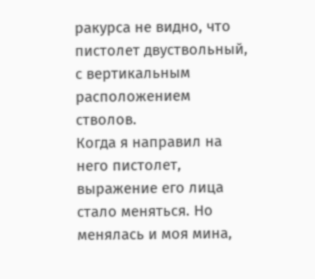ракурса не видно, что пистолет двуствольный, с вертикальным расположением стволов.
Когда я направил на него пистолет, выражение его лица стало меняться. Но менялась и моя мина,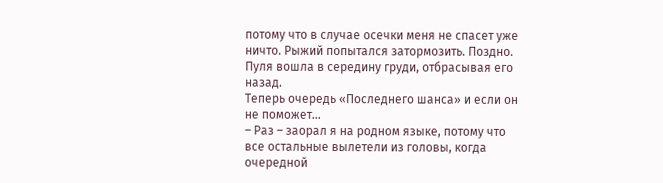потому что в случае осечки меня не спасет уже ничто. Рыжий попытался затормозить. Поздно. Пуля вошла в середину груди, отбрасывая его назад.
Теперь очередь «Последнего шанса» и если он не поможет…
– Раз – заорал я на родном языке, потому что все остальные вылетели из головы, когда очередной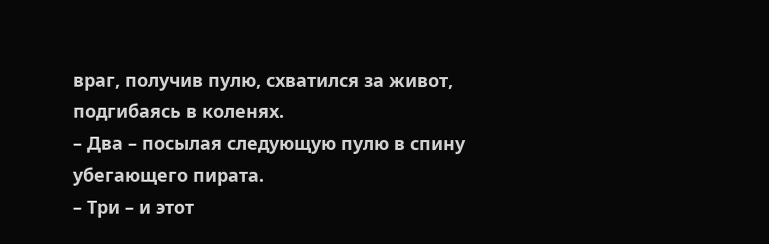враг, получив пулю, схватился за живот, подгибаясь в коленях.
– Два – посылая следующую пулю в спину убегающего пирата.
– Три – и этот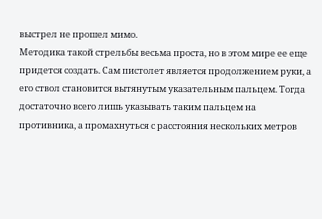выстрел не прошел мимо.
Методика такой стрельбы весьма проста, но в этом мире ее еще придется создать. Сам пистолет является продолжением руки, а его ствол становится вытянутым указательным пальцем. Тогда достаточно всего лишь указывать таким пальцем на противника, а промахнуться с расстояния нескольких метров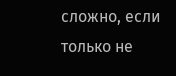сложно, если только не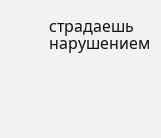страдаешь нарушением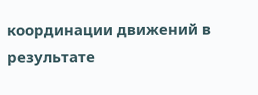координации движений в результате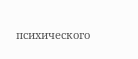психического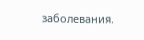заболевания.